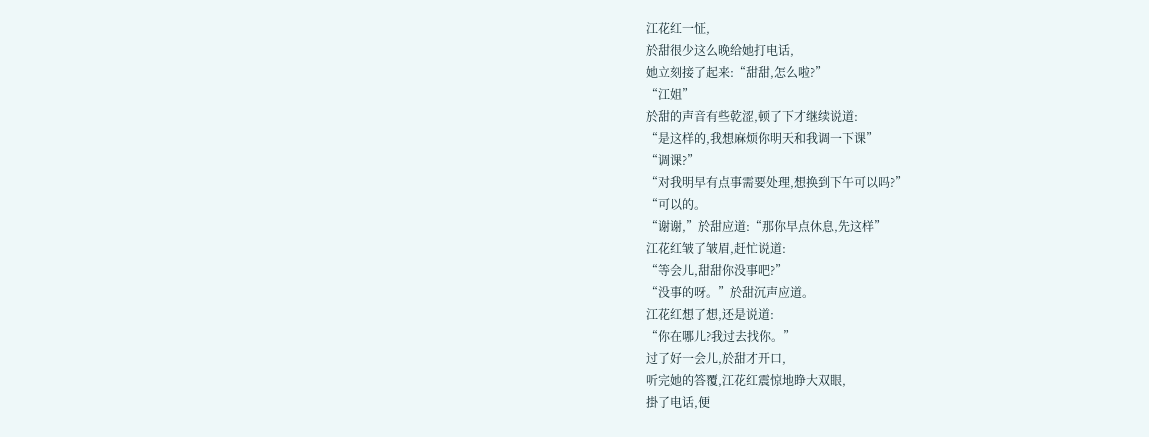江花红一怔,
於甜很少这么晚给她打电话,
她立刻接了起来:“甜甜,怎么啦?”
“江姐”
於甜的声音有些乾涩,顿了下才继续说道:
“是这样的,我想麻烦你明天和我调一下课”
“调课?”
“对我明早有点事需要处理,想换到下午可以吗?”
“可以的。
“谢谢,”於甜应道:“那你早点休息,先这样”
江花红皱了皱眉,赶忙说道:
“等会儿,甜甜你没事吧?”
“没事的呀。”於甜沉声应道。
江花红想了想,还是说道:
“你在哪儿?我过去找你。”
过了好一会儿,於甜才开口,
听完她的答覆,江花红震惊地睁大双眼,
掛了电话,便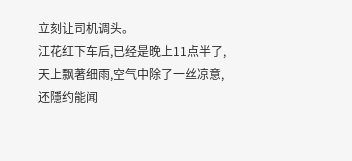立刻让司机调头。
江花红下车后,已经是晚上11点半了,
天上飘著细雨,空气中除了一丝凉意,
还隱约能闻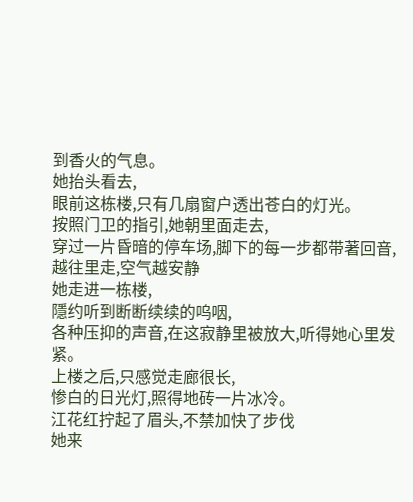到香火的气息。
她抬头看去,
眼前这栋楼,只有几扇窗户透出苍白的灯光。
按照门卫的指引,她朝里面走去,
穿过一片昏暗的停车场,脚下的每一步都带著回音,
越往里走,空气越安静
她走进一栋楼,
隱约听到断断续续的呜咽,
各种压抑的声音,在这寂静里被放大,听得她心里发紧。
上楼之后,只感觉走廊很长,
惨白的日光灯,照得地砖一片冰冷。
江花红拧起了眉头,不禁加快了步伐
她来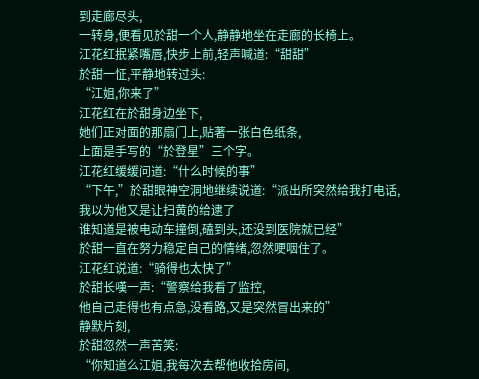到走廊尽头,
一转身,便看见於甜一个人,静静地坐在走廊的长椅上。
江花红抿紧嘴唇,快步上前,轻声喊道:“甜甜”
於甜一怔,平静地转过头:
“江姐,你来了”
江花红在於甜身边坐下,
她们正对面的那扇门上,贴著一张白色纸条,
上面是手写的“於登星”三个字。
江花红缓缓问道:“什么时候的事”
“下午,”於甜眼神空洞地继续说道:“派出所突然给我打电话,
我以为他又是让扫黄的给逮了
谁知道是被电动车撞倒,磕到头,还没到医院就已经”
於甜一直在努力稳定自己的情绪,忽然哽咽住了。
江花红说道:“骑得也太快了”
於甜长嘆一声:“警察给我看了监控,
他自己走得也有点急,没看路,又是突然冒出来的”
静默片刻,
於甜忽然一声苦笑:
“你知道么江姐,我每次去帮他收拾房间,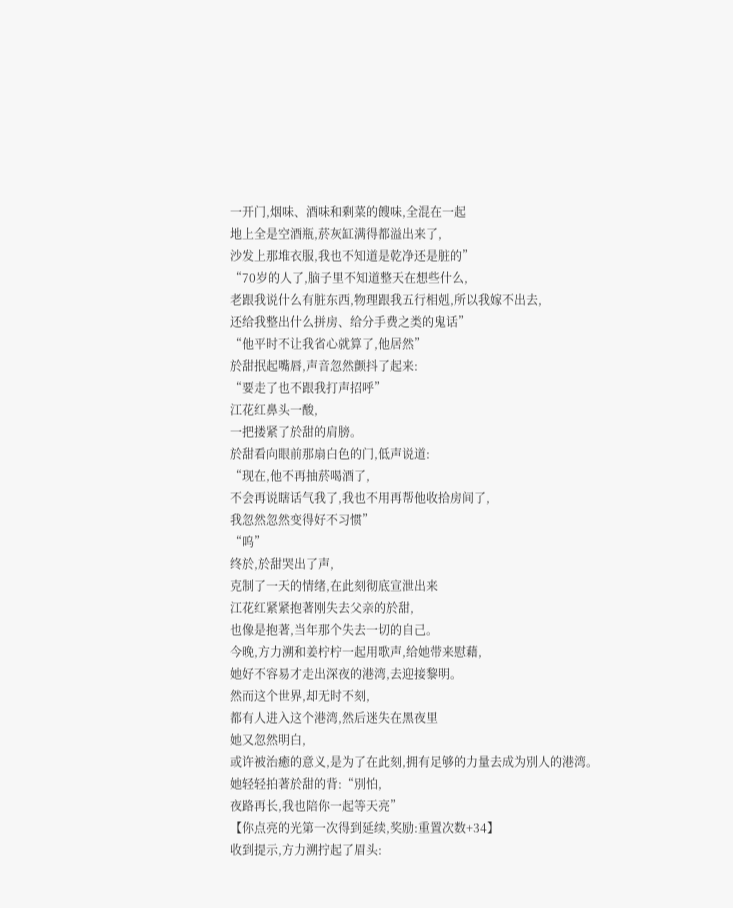一开门,烟味、酒味和剩菜的餿味,全混在一起
地上全是空酒瓶,菸灰缸满得都溢出来了,
沙发上那堆衣服,我也不知道是乾净还是脏的”
“70岁的人了,脑子里不知道整天在想些什么,
老跟我说什么有脏东西,物理跟我五行相剋,所以我嫁不出去,
还给我整出什么拼房、给分手费之类的鬼话”
“他平时不让我省心就算了,他居然”
於甜抿起嘴唇,声音忽然颤抖了起来:
“要走了也不跟我打声招呼”
江花红鼻头一酸,
一把搂紧了於甜的肩膀。
於甜看向眼前那扇白色的门,低声说道:
“现在,他不再抽菸喝酒了,
不会再说瞎话气我了,我也不用再帮他收拾房间了,
我忽然忽然变得好不习惯”
“呜”
终於,於甜哭出了声,
克制了一天的情绪,在此刻彻底宣泄出来
江花红紧紧抱著刚失去父亲的於甜,
也像是抱著,当年那个失去一切的自己。
今晚,方力溯和姜柠柠一起用歌声,给她带来慰藉,
她好不容易才走出深夜的港湾,去迎接黎明。
然而这个世界,却无时不刻,
都有人进入这个港湾,然后迷失在黑夜里
她又忽然明白,
或许被治癒的意义,是为了在此刻,拥有足够的力量去成为別人的港湾。
她轻轻拍著於甜的背:“別怕,
夜路再长,我也陪你一起等天亮”
【你点亮的光第一次得到延续,奖励:重置次数+34】
收到提示,方力溯拧起了眉头: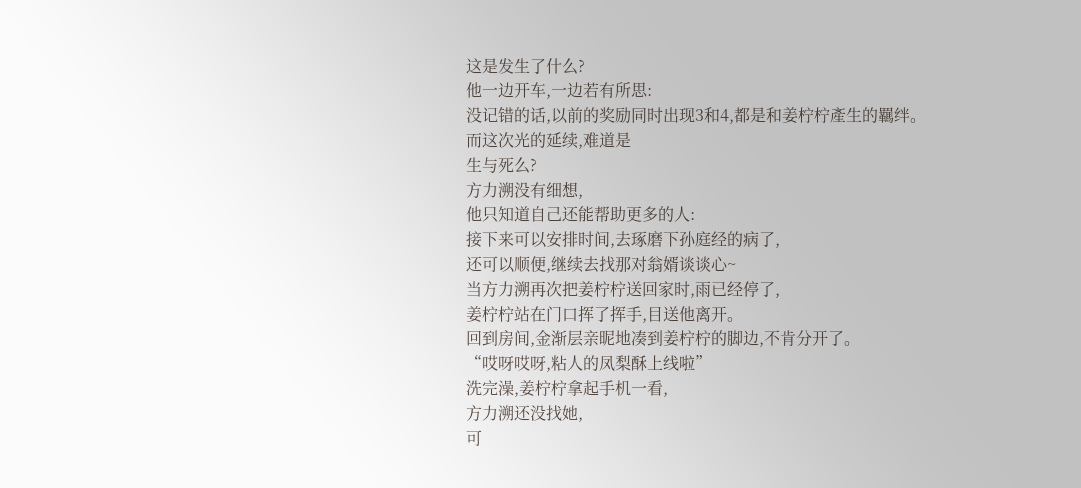这是发生了什么?
他一边开车,一边若有所思:
没记错的话,以前的奖励同时出现3和4,都是和姜柠柠產生的羈绊。
而这次光的延续,难道是
生与死么?
方力溯没有细想,
他只知道自己还能帮助更多的人:
接下来可以安排时间,去琢磨下孙庭经的病了,
还可以顺便,继续去找那对翁婿谈谈心~
当方力溯再次把姜柠柠送回家时,雨已经停了,
姜柠柠站在门口挥了挥手,目送他离开。
回到房间,金渐层亲昵地凑到姜柠柠的脚边,不肯分开了。
“哎呀哎呀,粘人的凤梨酥上线啦”
洗完澡,姜柠柠拿起手机一看,
方力溯还没找她,
可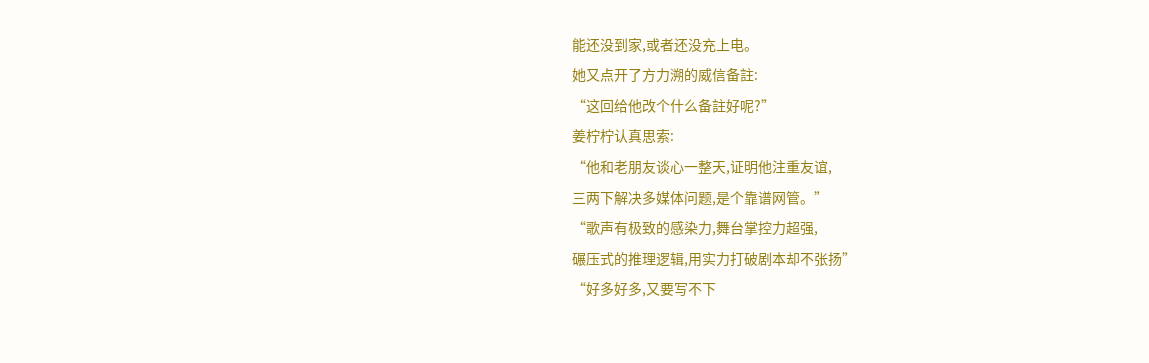能还没到家,或者还没充上电。
她又点开了方力溯的威信备註:
“这回给他改个什么备註好呢?”
姜柠柠认真思索:
“他和老朋友谈心一整天,证明他注重友谊,
三两下解决多媒体问题,是个靠谱网管。”
“歌声有极致的感染力,舞台掌控力超强,
碾压式的推理逻辑,用实力打破剧本却不张扬”
“好多好多,又要写不下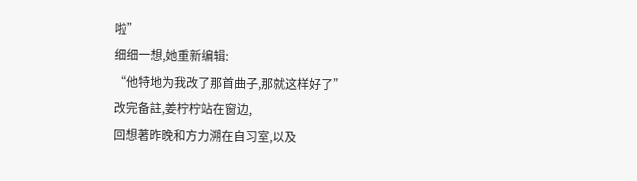啦”
细细一想,她重新编辑:
“他特地为我改了那首曲子,那就这样好了”
改完备註,姜柠柠站在窗边,
回想著昨晚和方力溯在自习室,以及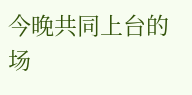今晚共同上台的场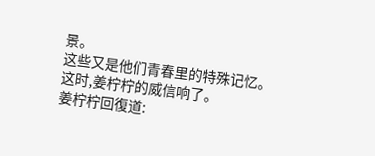景。
这些又是他们青春里的特殊记忆。
这时,姜柠柠的威信响了。
姜柠柠回復道: